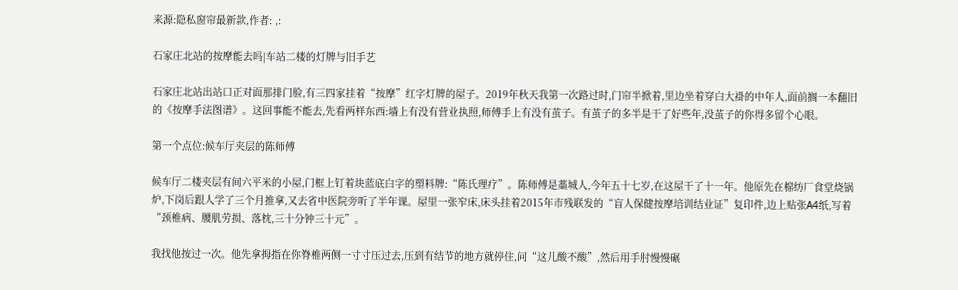来源:隐私窗帘最新款,作者: ,:

石家庄北站的按摩能去吗|车站二楼的灯牌与旧手艺

石家庄北站出站口正对面那排门脸,有三四家挂着“按摩”红字灯牌的屋子。2019年秋天我第一次路过时,门帘半掀着,里边坐着穿白大褂的中年人,面前搁一本翻旧的《按摩手法图谱》。这回事能不能去,先看两样东西:墙上有没有营业执照,师傅手上有没有茧子。有茧子的多半是干了好些年,没茧子的你得多留个心眼。

第一个点位:候车厅夹层的陈师傅

候车厅二楼夹层有间六平米的小屋,门框上钉着块蓝底白字的塑料牌:“陈氏理疗”。陈师傅是藁城人,今年五十七岁,在这屋干了十一年。他原先在棉纺厂食堂烧锅炉,下岗后跟人学了三个月推拿,又去省中医院旁听了半年课。屋里一张窄床,床头挂着2015年市残联发的“盲人保健按摩培训结业证”复印件,边上贴张A4纸,写着“颈椎病、腰肌劳损、落枕,三十分钟三十元”。

我找他按过一次。他先拿拇指在你脊椎两侧一寸寸压过去,压到有结节的地方就停住,问“这儿酸不酸”,然后用手肘慢慢碾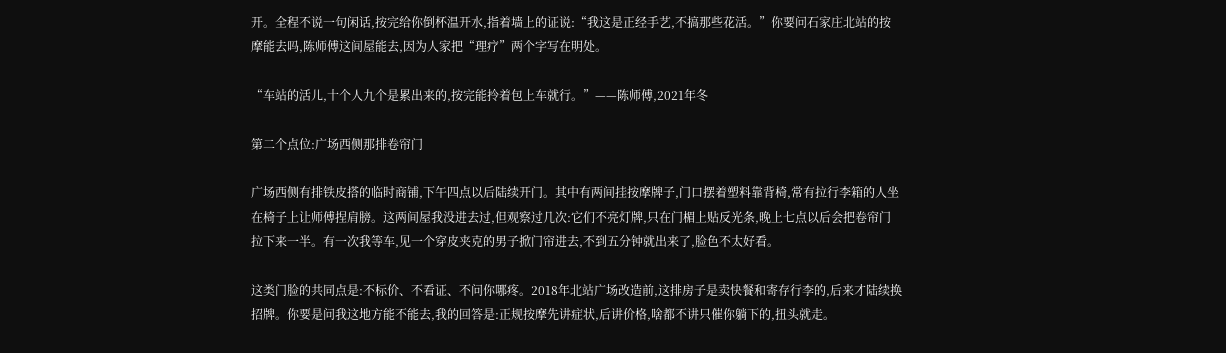开。全程不说一句闲话,按完给你倒杯温开水,指着墙上的证说:“我这是正经手艺,不搞那些花活。”你要问石家庄北站的按摩能去吗,陈师傅这间屋能去,因为人家把“理疗”两个字写在明处。

“车站的活儿,十个人九个是累出来的,按完能拎着包上车就行。”——陈师傅,2021年冬

第二个点位:广场西侧那排卷帘门

广场西侧有排铁皮搭的临时商铺,下午四点以后陆续开门。其中有两间挂按摩牌子,门口摆着塑料靠背椅,常有拉行李箱的人坐在椅子上让师傅捏肩膀。这两间屋我没进去过,但观察过几次:它们不亮灯牌,只在门楣上贴反光条,晚上七点以后会把卷帘门拉下来一半。有一次我等车,见一个穿皮夹克的男子掀门帘进去,不到五分钟就出来了,脸色不太好看。

这类门脸的共同点是:不标价、不看证、不问你哪疼。2018年北站广场改造前,这排房子是卖快餐和寄存行李的,后来才陆续换招牌。你要是问我这地方能不能去,我的回答是:正规按摩先讲症状,后讲价格,啥都不讲只催你躺下的,扭头就走。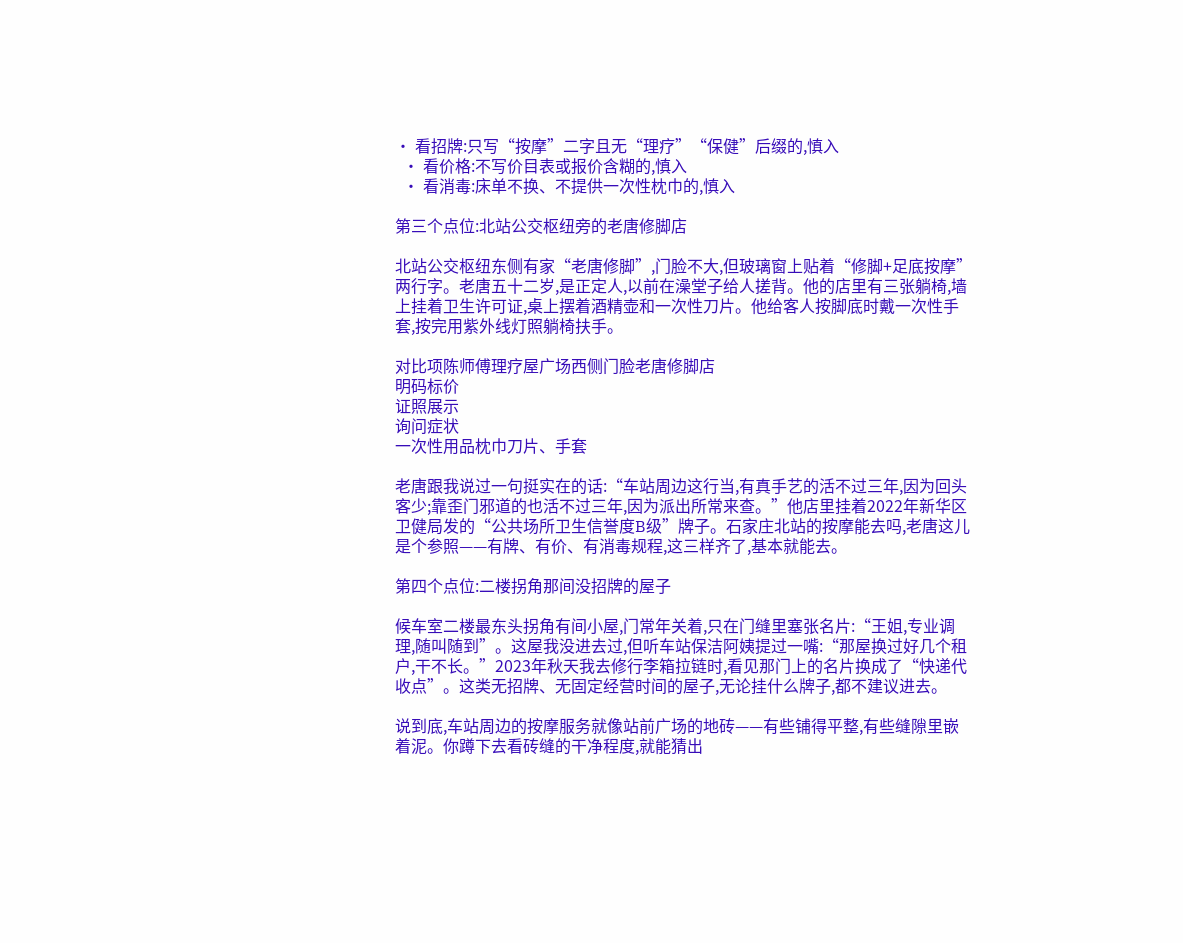• 看招牌:只写“按摩”二字且无“理疗”“保健”后缀的,慎入
  • 看价格:不写价目表或报价含糊的,慎入
  • 看消毒:床单不换、不提供一次性枕巾的,慎入

第三个点位:北站公交枢纽旁的老唐修脚店

北站公交枢纽东侧有家“老唐修脚”,门脸不大,但玻璃窗上贴着“修脚+足底按摩”两行字。老唐五十二岁,是正定人,以前在澡堂子给人搓背。他的店里有三张躺椅,墙上挂着卫生许可证,桌上摆着酒精壶和一次性刀片。他给客人按脚底时戴一次性手套,按完用紫外线灯照躺椅扶手。

对比项陈师傅理疗屋广场西侧门脸老唐修脚店
明码标价
证照展示
询问症状
一次性用品枕巾刀片、手套

老唐跟我说过一句挺实在的话:“车站周边这行当,有真手艺的活不过三年,因为回头客少;靠歪门邪道的也活不过三年,因为派出所常来查。”他店里挂着2022年新华区卫健局发的“公共场所卫生信誉度B级”牌子。石家庄北站的按摩能去吗,老唐这儿是个参照——有牌、有价、有消毒规程,这三样齐了,基本就能去。

第四个点位:二楼拐角那间没招牌的屋子

候车室二楼最东头拐角有间小屋,门常年关着,只在门缝里塞张名片:“王姐,专业调理,随叫随到”。这屋我没进去过,但听车站保洁阿姨提过一嘴:“那屋换过好几个租户,干不长。”2023年秋天我去修行李箱拉链时,看见那门上的名片换成了“快递代收点”。这类无招牌、无固定经营时间的屋子,无论挂什么牌子,都不建议进去。

说到底,车站周边的按摩服务就像站前广场的地砖——有些铺得平整,有些缝隙里嵌着泥。你蹲下去看砖缝的干净程度,就能猜出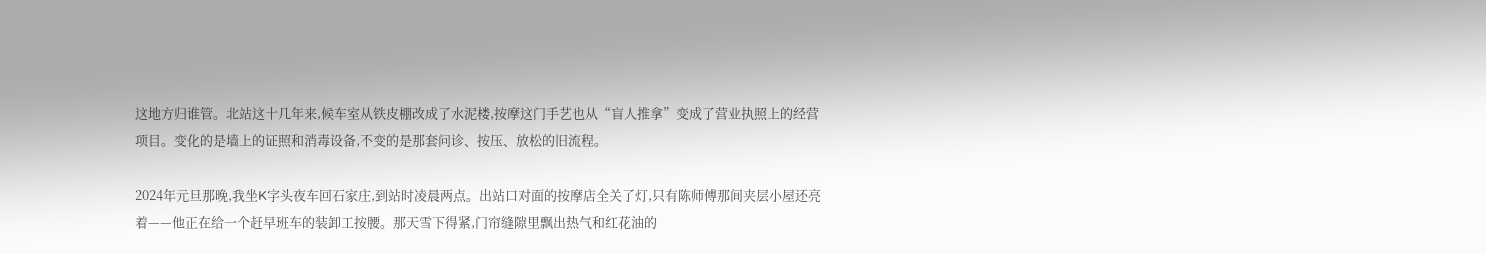这地方归谁管。北站这十几年来,候车室从铁皮棚改成了水泥楼,按摩这门手艺也从“盲人推拿”变成了营业执照上的经营项目。变化的是墙上的证照和消毒设备,不变的是那套问诊、按压、放松的旧流程。

2024年元旦那晚,我坐K字头夜车回石家庄,到站时凌晨两点。出站口对面的按摩店全关了灯,只有陈师傅那间夹层小屋还亮着——他正在给一个赶早班车的装卸工按腰。那天雪下得紧,门帘缝隙里飘出热气和红花油的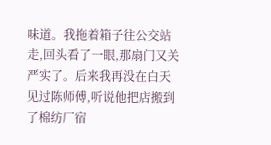味道。我拖着箱子往公交站走,回头看了一眼,那扇门又关严实了。后来我再没在白天见过陈师傅,听说他把店搬到了棉纺厂宿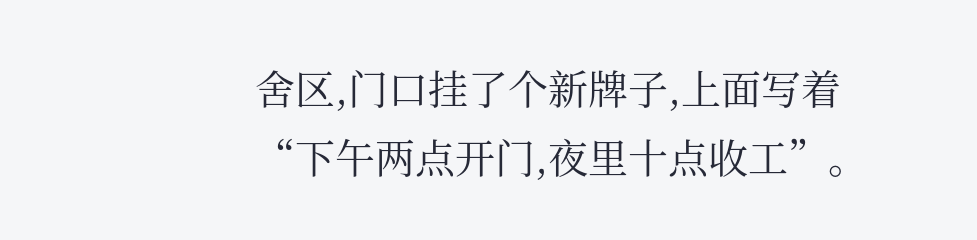舍区,门口挂了个新牌子,上面写着“下午两点开门,夜里十点收工”。